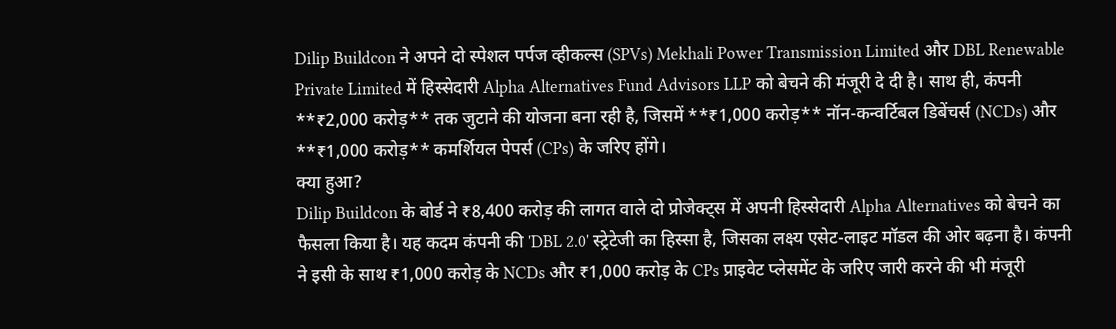Dilip Buildcon ने अपने दो स्पेशल पर्पज व्हीकल्स (SPVs) Mekhali Power Transmission Limited और DBL Renewable Private Limited में हिस्सेदारी Alpha Alternatives Fund Advisors LLP को बेचने की मंजूरी दे दी है। साथ ही, कंपनी **₹2,000 करोड़** तक जुटाने की योजना बना रही है, जिसमें **₹1,000 करोड़** नॉन-कन्वर्टिबल डिबेंचर्स (NCDs) और **₹1,000 करोड़** कमर्शियल पेपर्स (CPs) के जरिए होंगे।
क्या हुआ?
Dilip Buildcon के बोर्ड ने ₹8,400 करोड़ की लागत वाले दो प्रोजेक्ट्स में अपनी हिस्सेदारी Alpha Alternatives को बेचने का फैसला किया है। यह कदम कंपनी की 'DBL 2.0' स्ट्रेटेजी का हिस्सा है, जिसका लक्ष्य एसेट-लाइट मॉडल की ओर बढ़ना है। कंपनी ने इसी के साथ ₹1,000 करोड़ के NCDs और ₹1,000 करोड़ के CPs प्राइवेट प्लेसमेंट के जरिए जारी करने की भी मंजूरी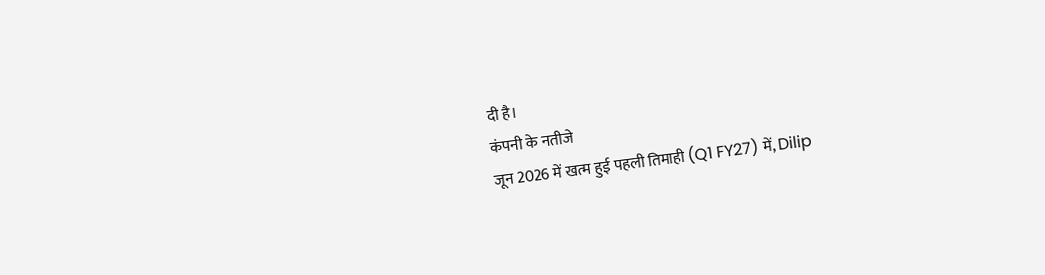दी है।
कंपनी के नतीजे
जून 2026 में खत्म हुई पहली तिमाही (Q1 FY27) में, Dilip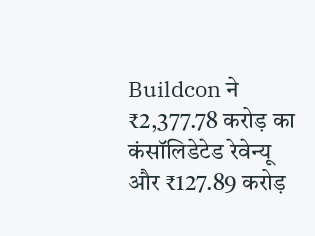Buildcon ने ₹2,377.78 करोड़ का कंसॉलिडेटेड रेवेन्यू और ₹127.89 करोड़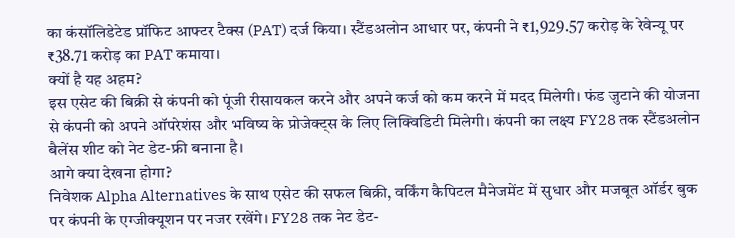का कंसॉलिडेटेड प्रॉफिट आफ्टर टैक्स (PAT) दर्ज किया। स्टैंडअलोन आधार पर, कंपनी ने ₹1,929.57 करोड़ के रेवेन्यू पर ₹38.71 करोड़ का PAT कमाया।
क्यों है यह अहम?
इस एसेट की बिक्री से कंपनी को पूंजी रीसायकल करने और अपने कर्ज को कम करने में मदद मिलेगी। फंड जुटाने की योजना से कंपनी को अपने ऑपरेशंस और भविष्य के प्रोजेक्ट्स के लिए लिक्विडिटी मिलेगी। कंपनी का लक्ष्य FY28 तक स्टैंडअलोन बैलेंस शीट को नेट डेट-फ्री बनाना है।
आगे क्या देखना होगा?
निवेशक Alpha Alternatives के साथ एसेट की सफल बिक्री, वर्किंग कैपिटल मैनेजमेंट में सुधार और मजबूत ऑर्डर बुक पर कंपनी के एग्जीक्यूशन पर नजर रखेंगे। FY28 तक नेट डेट-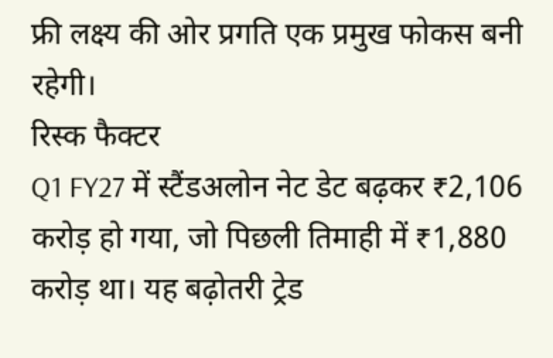फ्री लक्ष्य की ओर प्रगति एक प्रमुख फोकस बनी रहेगी।
रिस्क फैक्टर
Q1 FY27 में स्टैंडअलोन नेट डेट बढ़कर ₹2,106 करोड़ हो गया, जो पिछली तिमाही में ₹1,880 करोड़ था। यह बढ़ोतरी ट्रेड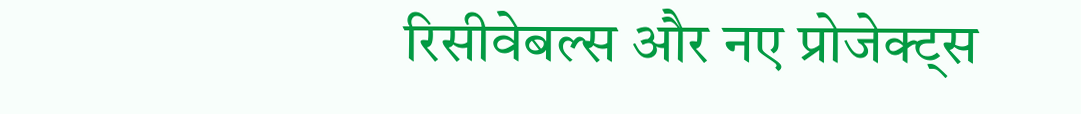रिसीवेबल्स और नए प्रोजेक्ट्स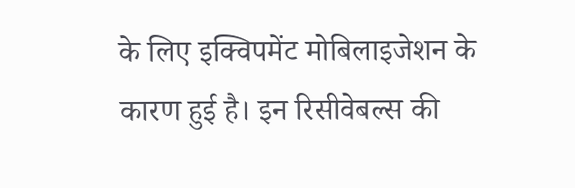के लिए इक्विपमेंट मोबिलाइजेशन के कारण हुई है। इन रिसीवेबल्स की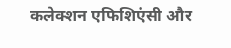कलेक्शन एफिशिएंसी और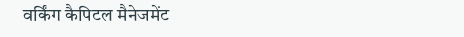वर्किंग कैपिटल मैनेजमेंट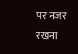पर नजर रखना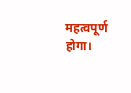महत्वपूर्ण होगा।